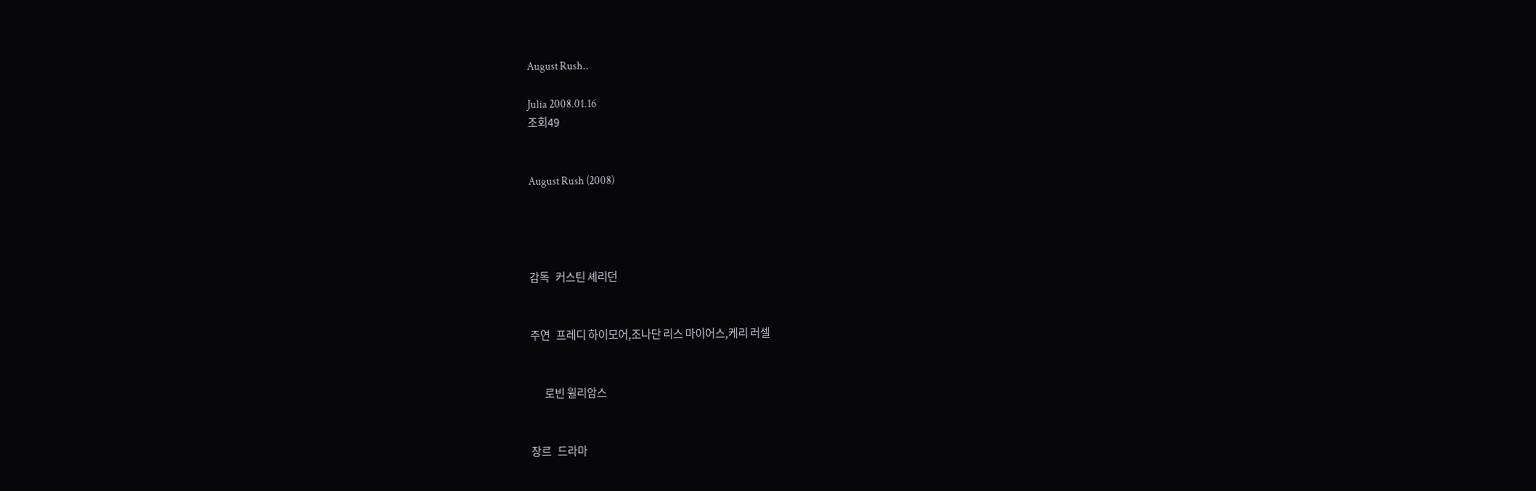August Rush..

Julia 2008.01.16
조회49


August Rush (2008)




감독   커스틴 셰리던


주연   프레디 하이모어,조나단 리스 마이어스,케리 러셀


       로빈 윌리암스


장르   드라마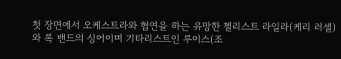첫 장면에서 오케스트라와 협연을 하는 유망한 첼리스트 라일라(케리 러셀)와 록 밴드의 싱어이며 기타리스트인 루이스(조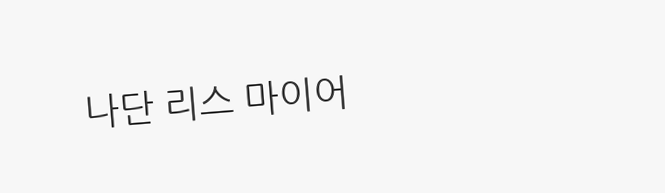나단 리스 마이어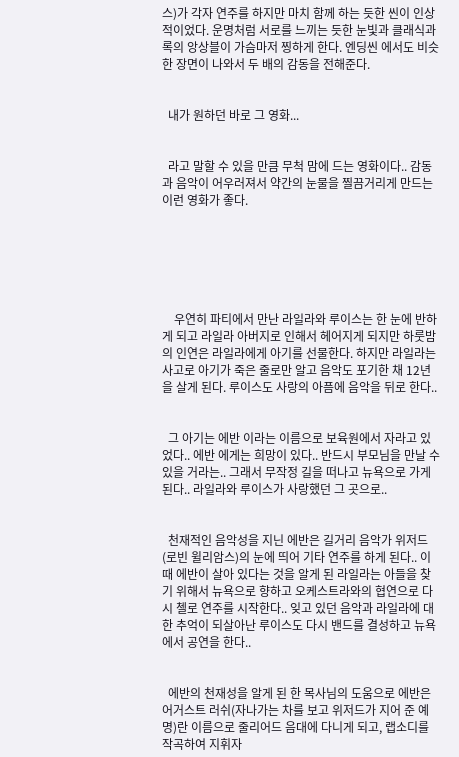스)가 각자 연주를 하지만 마치 함께 하는 듯한 씬이 인상적이었다. 운명처럼 서로를 느끼는 듯한 눈빛과 클래식과 록의 앙상블이 가슴마저 찡하게 한다. 엔딩씬 에서도 비슷한 장면이 나와서 두 배의 감동을 전해준다.


  내가 원하던 바로 그 영화...


  라고 말할 수 있을 만큼 무척 맘에 드는 영화이다.. 감동과 음악이 어우러져서 약간의 눈물을 찔끔거리게 만드는 이런 영화가 좋다.






    우연히 파티에서 만난 라일라와 루이스는 한 눈에 반하게 되고 라일라 아버지로 인해서 헤어지게 되지만 하룻밤의 인연은 라일라에게 아기를 선물한다. 하지만 라일라는 사고로 아기가 죽은 줄로만 알고 음악도 포기한 채 12년을 살게 된다. 루이스도 사랑의 아픔에 음악을 뒤로 한다..


  그 아기는 에반 이라는 이름으로 보육원에서 자라고 있었다.. 에반 에게는 희망이 있다.. 반드시 부모님을 만날 수 있을 거라는.. 그래서 무작정 길을 떠나고 뉴욕으로 가게 된다.. 라일라와 루이스가 사랑했던 그 곳으로..


  천재적인 음악성을 지닌 에반은 길거리 음악가 위저드(로빈 윌리암스)의 눈에 띄어 기타 연주를 하게 된다.. 이 때 에반이 살아 있다는 것을 알게 된 라일라는 아들을 찾기 위해서 뉴욕으로 향하고 오케스트라와의 협연으로 다시 첼로 연주를 시작한다.. 잊고 있던 음악과 라일라에 대한 추억이 되살아난 루이스도 다시 밴드를 결성하고 뉴욕에서 공연을 한다..


  에반의 천재성을 알게 된 한 목사님의 도움으로 에반은 어거스트 러쉬(자나가는 차를 보고 위저드가 지어 준 예명)란 이름으로 줄리어드 음대에 다니게 되고, 랩소디를 작곡하여 지휘자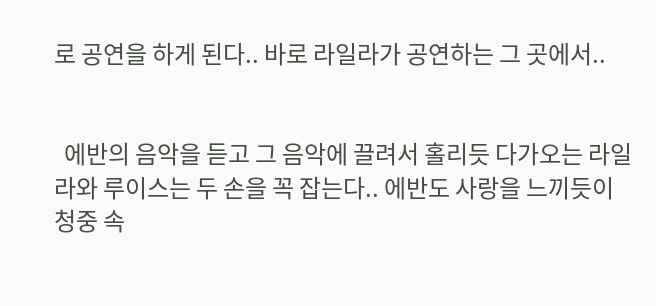로 공연을 하게 된다.. 바로 라일라가 공연하는 그 곳에서..


  에반의 음악을 듣고 그 음악에 끌려서 홀리듯 다가오는 라일라와 루이스는 두 손을 꼭 잡는다.. 에반도 사랑을 느끼듯이 청중 속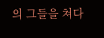의 그들을 쳐다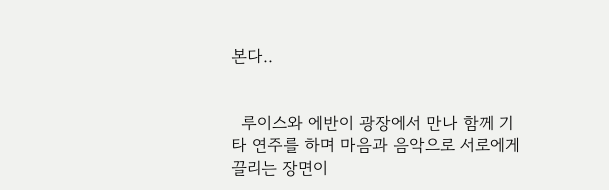본다..


  루이스와 에반이 광장에서 만나 함께 기타 연주를 하며 마음과 음악으로 서로에게 끌리는 장면이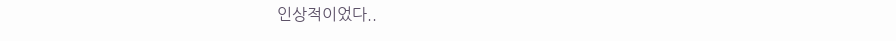인상적이었다..